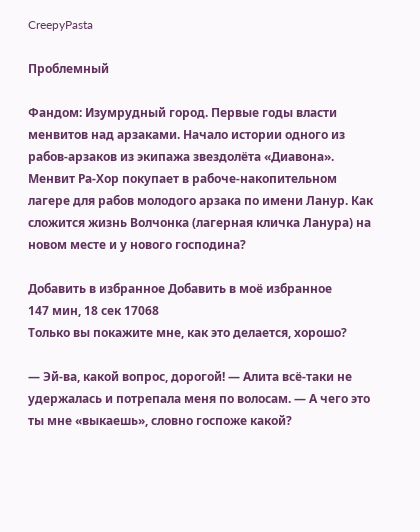CreepyPasta

Проблемный

Фандом: Изумрудный город. Первые годы власти менвитов над арзаками. Начало истории одного из рабов-арзаков из экипажа звездолёта «Диавона». Менвит Ра-Хор покупает в рабоче-накопительном лагере для рабов молодого арзака по имени Ланур. Как сложится жизнь Волчонка (лагерная кличка Ланура) на новом месте и у нового господина?

Добавить в избранное Добавить в моё избранное
147 мин, 18 сек 17068
Только вы покажите мне, как это делается, хорошо?

— Эй-ва, какой вопрос, дорогой! — Алита всё-таки не удержалась и потрепала меня по волосам. — А чего это ты мне «выкаешь», словно госпоже какой?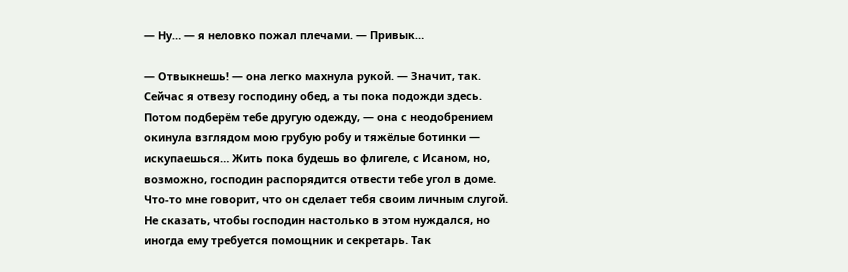— Ну… — я неловко пожал плечами. — Привык…

— Отвыкнешь! — она легко махнула рукой. — Значит, так. Сейчас я отвезу господину обед, а ты пока подожди здесь. Потом подберём тебе другую одежду, — она с неодобрением окинула взглядом мою грубую робу и тяжёлые ботинки — искупаешься… Жить пока будешь во флигеле, с Исаном, но, возможно, господин распорядится отвести тебе угол в доме. Что-то мне говорит, что он сделает тебя своим личным слугой. Не сказать, чтобы господин настолько в этом нуждался, но иногда ему требуется помощник и секретарь. Так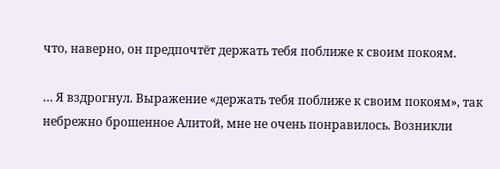что, наверно, он предпочтёт держать тебя поближе к своим покоям.

… Я вздрогнул. Выражение «держать тебя поближе к своим покоям», так небрежно брошенное Алитой, мне не очень понравилось. Возникли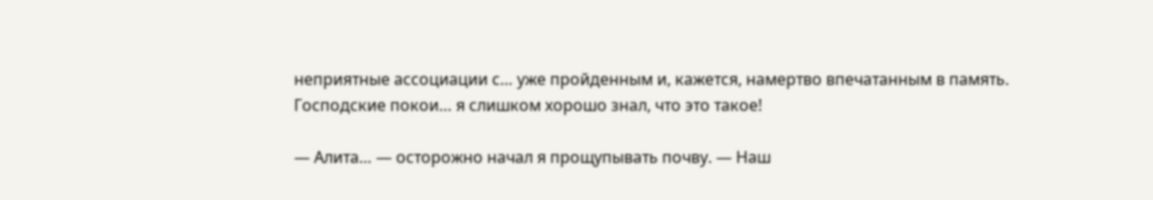неприятные ассоциации с… уже пройденным и, кажется, намертво впечатанным в память. Господские покои… я слишком хорошо знал, что это такое!

— Алита… — осторожно начал я прощупывать почву. — Наш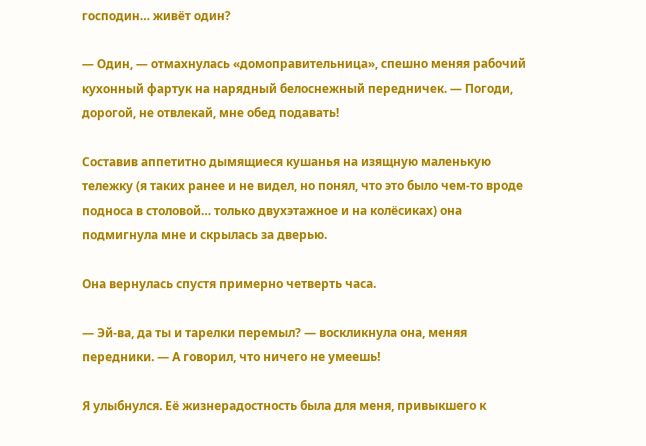господин… живёт один?

— Один, — отмахнулась «домоправительница», спешно меняя рабочий кухонный фартук на нарядный белоснежный передничек. — Погоди, дорогой, не отвлекай, мне обед подавать!

Составив аппетитно дымящиеся кушанья на изящную маленькую тележку (я таких ранее и не видел, но понял, что это было чем-то вроде подноса в столовой… только двухэтажное и на колёсиках) она подмигнула мне и скрылась за дверью.

Она вернулась спустя примерно четверть часа.

— Эй-ва, да ты и тарелки перемыл? — воскликнула она, меняя передники. — А говорил, что ничего не умеешь!

Я улыбнулся. Её жизнерадостность была для меня, привыкшего к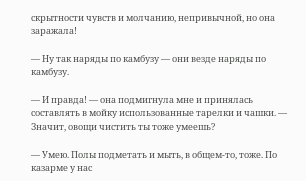скрытности чувств и молчанию, непривычной, но она заражала!

— Ну так наряды по камбузу — они везде наряды по камбузу.

— И правда! — она подмигнула мне и принялась составлять в мойку использованные тарелки и чашки. — Значит, овощи чистить ты тоже умеешь?

— Умею. Полы подметать и мыть, в общем-то, тоже. По казарме у нас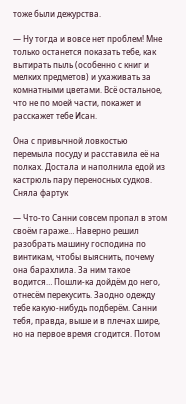тоже были дежурства.

— Ну тогда и вовсе нет проблем! Мне только останется показать тебе, как вытирать пыль (особенно с книг и мелких предметов) и ухаживать за комнатными цветами. Всё остальное, что не по моей части, покажет и расскажет тебе Исан.

Она с привычной ловкостью перемыла посуду и расставила её на полках. Достала и наполнила едой из кастрюль пару переносных судков. Сняла фартук

— Что-то Санни совсем пропал в этом своём гараже… Наверно решил разобрать машину господина по винтикам, чтобы выяснить, почему она барахлила. За ним такое водится… Пошли-ка дойдём до него, отнесём перекусить. Заодно одежду тебе какую-нибудь подберём. Санни тебя, правда, выше и в плечах шире, но на первое время сгодится. Потом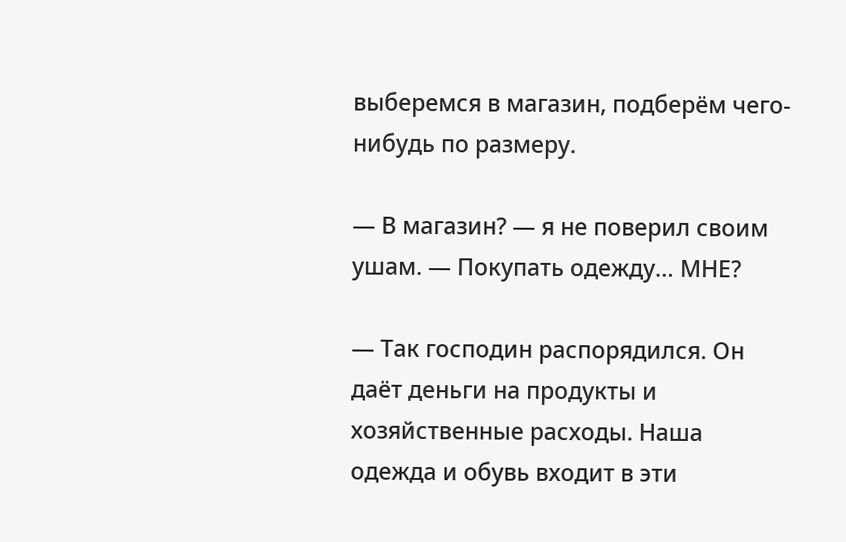выберемся в магазин, подберём чего-нибудь по размеру.

— В магазин? — я не поверил своим ушам. — Покупать одежду… МНЕ?

— Так господин распорядился. Он даёт деньги на продукты и хозяйственные расходы. Наша одежда и обувь входит в эти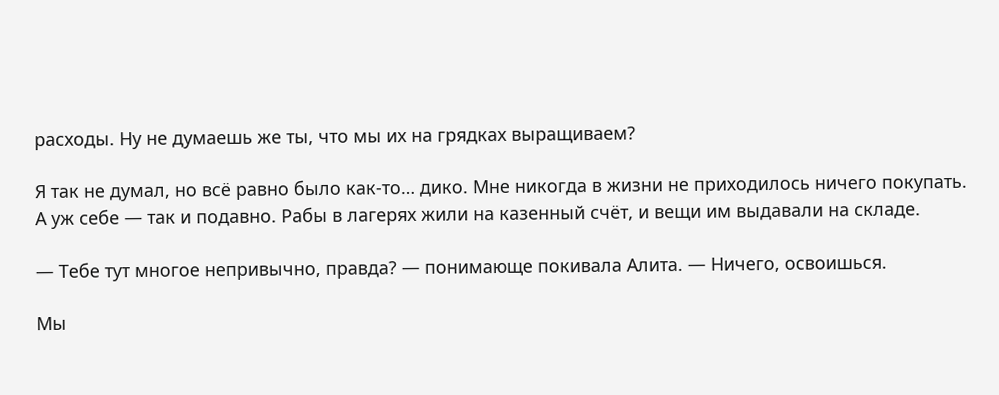расходы. Ну не думаешь же ты, что мы их на грядках выращиваем?

Я так не думал, но всё равно было как-то… дико. Мне никогда в жизни не приходилось ничего покупать. А уж себе — так и подавно. Рабы в лагерях жили на казенный счёт, и вещи им выдавали на складе.

— Тебе тут многое непривычно, правда? — понимающе покивала Алита. — Ничего, освоишься.

Мы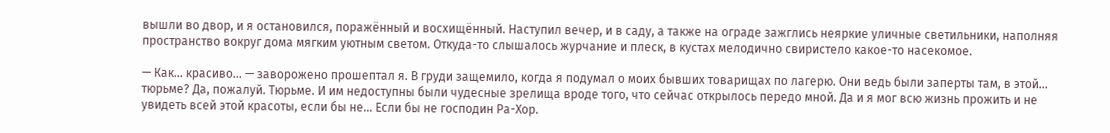вышли во двор, и я остановился, поражённый и восхищённый. Наступил вечер, и в саду, а также на ограде зажглись неяркие уличные светильники, наполняя пространство вокруг дома мягким уютным светом. Откуда-то слышалось журчание и плеск, в кустах мелодично свиристело какое-то насекомое.

— Как… красиво… — заворожено прошептал я. В груди защемило, когда я подумал о моих бывших товарищах по лагерю. Они ведь были заперты там, в этой… тюрьме? Да, пожалуй. Тюрьме. И им недоступны были чудесные зрелища вроде того, что сейчас открылось передо мной. Да и я мог всю жизнь прожить и не увидеть всей этой красоты, если бы не… Если бы не господин Ра-Хор.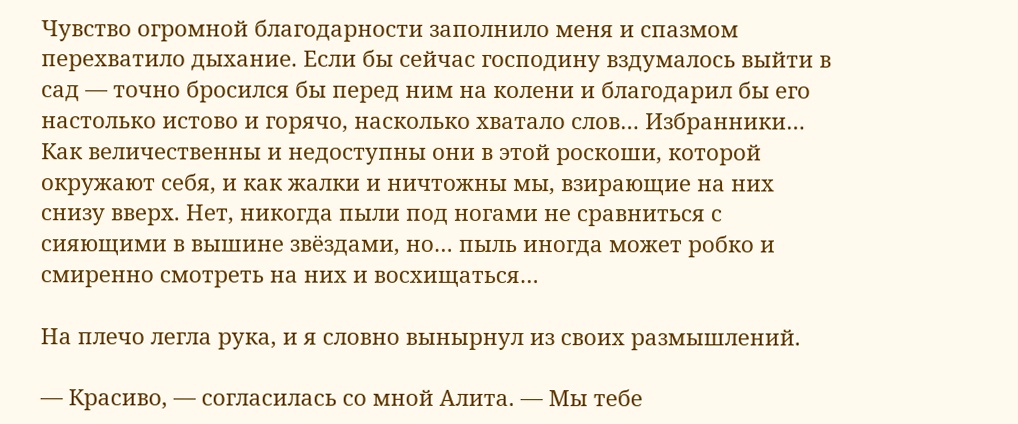Чувство огромной благодарности заполнило меня и спазмом перехватило дыхание. Если бы сейчас господину вздумалось выйти в сад — точно бросился бы перед ним на колени и благодарил бы его настолько истово и горячо, насколько хватало слов… Избранники… Как величественны и недоступны они в этой роскоши, которой окружают себя, и как жалки и ничтожны мы, взирающие на них снизу вверх. Нет, никогда пыли под ногами не сравниться с сияющими в вышине звёздами, но… пыль иногда может робко и смиренно смотреть на них и восхищаться…

На плечо легла рука, и я словно вынырнул из своих размышлений.

— Красиво, — согласилась со мной Алита. — Мы тебе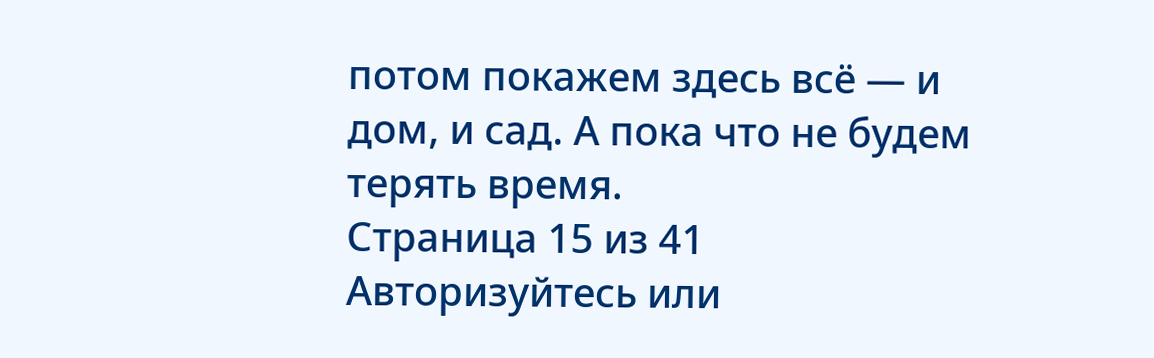потом покажем здесь всё — и дом, и сад. А пока что не будем терять время.
Страница 15 из 41
Авторизуйтесь или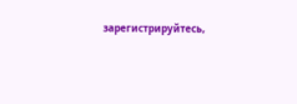зарегистрируйтесь,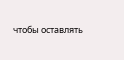чтобы оставлять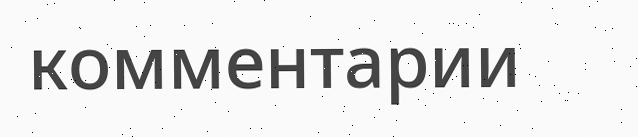комментарии